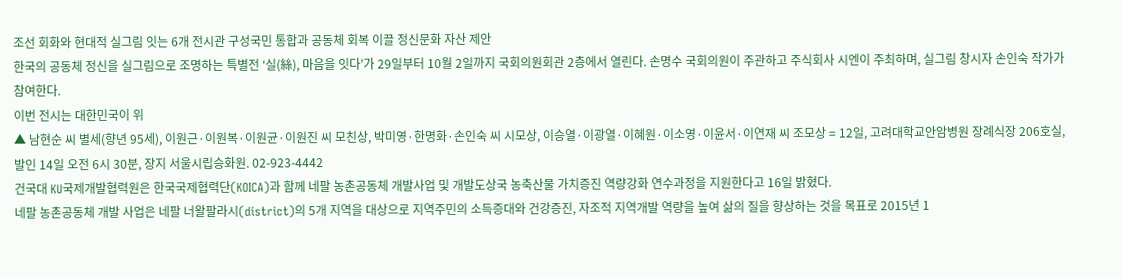조선 회화와 현대적 실그림 잇는 6개 전시관 구성국민 통합과 공동체 회복 이끌 정신문화 자산 제안
한국의 공동체 정신을 실그림으로 조명하는 특별전 ‘실(絲), 마음을 잇다’가 29일부터 10월 2일까지 국회의원회관 2층에서 열린다. 손명수 국회의원이 주관하고 주식회사 시엔이 주최하며, 실그림 창시자 손인숙 작가가 참여한다.
이번 전시는 대한민국이 위
▲ 남현순 씨 별세(향년 95세), 이원근·이원복·이원균·이원진 씨 모친상, 박미영·한명화·손인숙 씨 시모상, 이승열·이광열·이혜원·이소영·이윤서·이연재 씨 조모상 = 12일, 고려대학교안암병원 장례식장 206호실, 발인 14일 오전 6시 30분, 장지 서울시립승화원. 02-923-4442
건국대 KU국제개발협력원은 한국국제협력단(KOICA)과 함께 네팔 농촌공동체 개발사업 및 개발도상국 농축산물 가치증진 역량강화 연수과정을 지원한다고 16일 밝혔다.
네팔 농촌공동체 개발 사업은 네팔 너왈팔라시(district)의 5개 지역을 대상으로 지역주민의 소득증대와 건강증진, 자조적 지역개발 역량을 높여 삶의 질을 향상하는 것을 목표로 2015년 1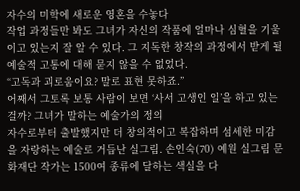자수의 미학에 새로운 영혼을 수놓다
작업 과정들만 봐도 그녀가 자신의 작품에 얼마나 심혈을 기울이고 있는지 잘 알 수 있다. 그 지독한 창작의 과정에서 받게 될 예술적 고통에 대해 묻지 않을 수 없었다.
“고독과 괴로움이요? 말로 표현 못하죠.”
어째서 그토록 보통 사람이 보면 ‘사서 고생인 일’을 하고 있는 걸까? 그녀가 말하는 예술가의 정의
자수로부터 출발했지만 더 창의적이고 복잡하며 섬세한 미감을 자랑하는 예술로 거듭난 실그림. 손인숙(70) 예원 실그림 문화재단 작가는 1500여 종류에 달하는 색실을 다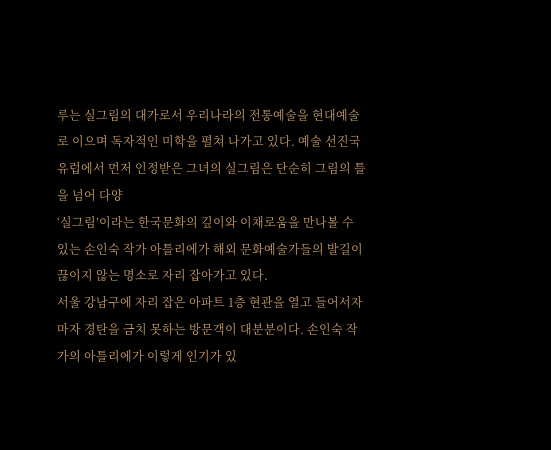루는 실그림의 대가로서 우리나라의 전통예술을 현대예술로 이으며 독자적인 미학을 펼쳐 나가고 있다. 예술 선진국 유럽에서 먼저 인정받은 그녀의 실그림은 단순히 그림의 틀을 넘어 다양
‘실그림’이라는 한국문화의 깊이와 이채로움을 만나볼 수 있는 손인숙 작가 아틀리에가 해외 문화예술가들의 발길이 끊이지 않는 명소로 자리 잡아가고 있다.
서울 강남구에 자리 잡은 아파트 1층 현관을 열고 들어서자마자 경탄을 금치 못하는 방문객이 대분분이다. 손인숙 작가의 아틀리에가 이렇게 인기가 있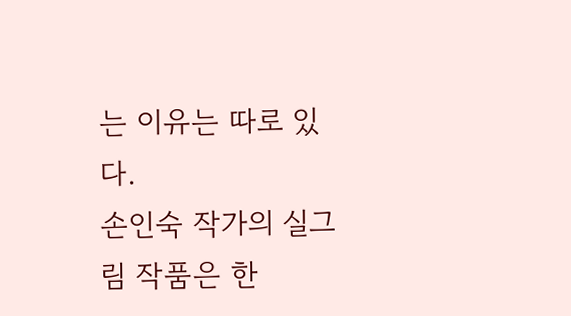는 이유는 따로 있다.
손인숙 작가의 실그림 작품은 한